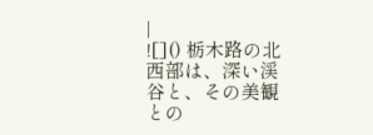|
![]() 栃木路の北西部は、深い渓谷と、その美観との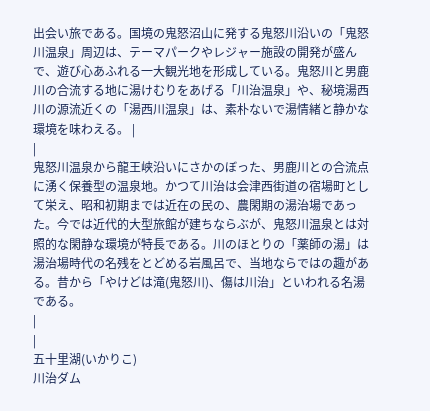出会い旅である。国境の鬼怒沼山に発する鬼怒川沿いの「鬼怒川温泉」周辺は、テーマパークやレジャー施設の開発が盛んで、遊び心あふれる一大観光地を形成している。鬼怒川と男鹿川の合流する地に湯けむりをあげる「川治温泉」や、秘境湯西川の源流近くの「湯西川温泉」は、素朴ないで湯情緒と静かな環境を味わえる。 |
|
鬼怒川温泉から龍王峡沿いにさかのぼった、男鹿川との合流点に湧く保養型の温泉地。かつて川治は会津西街道の宿場町として栄え、昭和初期までは近在の民の、農閑期の湯治場であった。今では近代的大型旅館が建ちならぶが、鬼怒川温泉とは対照的な閑静な環境が特長である。川のほとりの「薬師の湯」は湯治場時代の名残をとどめる岩風呂で、当地ならではの趣がある。昔から「やけどは滝(鬼怒川)、傷は川治」といわれる名湯である。
|
|
五十里湖(いかりこ)
川治ダム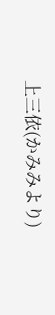上三依(かみみより)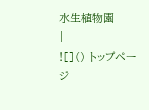水生植物園
|
![]() トップページ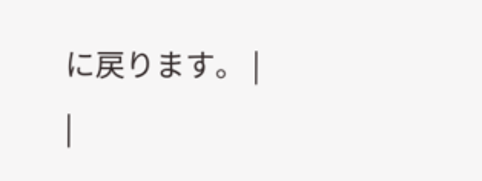に戻ります。 |
|